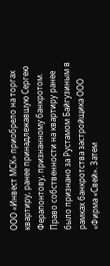ООО «Инвест МСК» приобрело на торгах квартиру, ранее принадлежавшую Сергею Ферапонтову, признанному банкротом. Право собственности на квартиру ранее было признано за Рустамом Байгузиным в рамках банкротства застройщика ООО «Фирма «Свей». Затем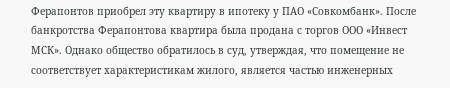Ферапонтов приобрел эту квартиру в ипотеку у ПАО «Совкомбанк». После банкротства Ферапонтова квартира была продана с торгов ООО «Инвест МСК». Однако общество обратилось в суд, утверждая, что помещение не соответствует характеристикам жилого, является частью инженерных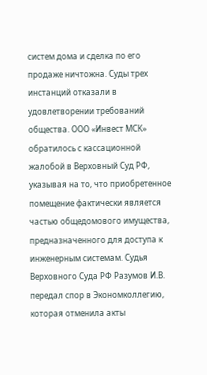систем дома и сделка по его продаже ничтожна. Суды трех инстанций отказали в удовлетворении требований общества. ООО «Инвест МСК» обратилось с кассационной жалобой в Верховный Суд РФ, указывая на то, что приобретенное помещение фактически является частью общедомового имущества, предназначенного для доступа к инженерным системам. Судья Верховного Суда РФ Разумов И.В. передал спор в Экономколлегию, которая отменила акты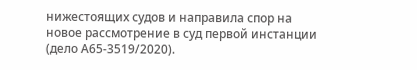нижестоящих судов и направила спор на новое рассмотрение в суд первой инстанции (дело А65-3519/2020).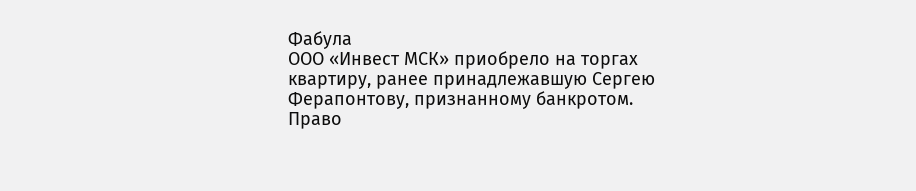Фабула
ООО «Инвест МСК» приобрело на торгах квартиру, ранее принадлежавшую Сергею Ферапонтову, признанному банкротом.
Право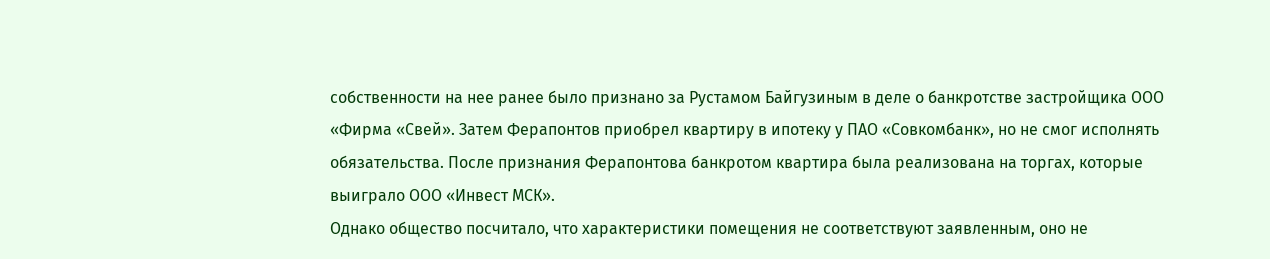собственности на нее ранее было признано за Рустамом Байгузиным в деле о банкротстве застройщика ООО «Фирма «Свей». Затем Ферапонтов приобрел квартиру в ипотеку у ПАО «Совкомбанк», но не смог исполнять обязательства. После признания Ферапонтова банкротом квартира была реализована на торгах, которые выиграло ООО «Инвест МСК».
Однако общество посчитало, что характеристики помещения не соответствуют заявленным, оно не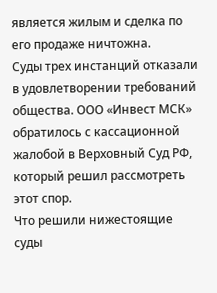является жилым и сделка по его продаже ничтожна.
Суды трех инстанций отказали в удовлетворении требований общества. ООО «Инвест МСК» обратилось с кассационной жалобой в Верховный Суд РФ, который решил рассмотреть этот спор.
Что решили нижестоящие суды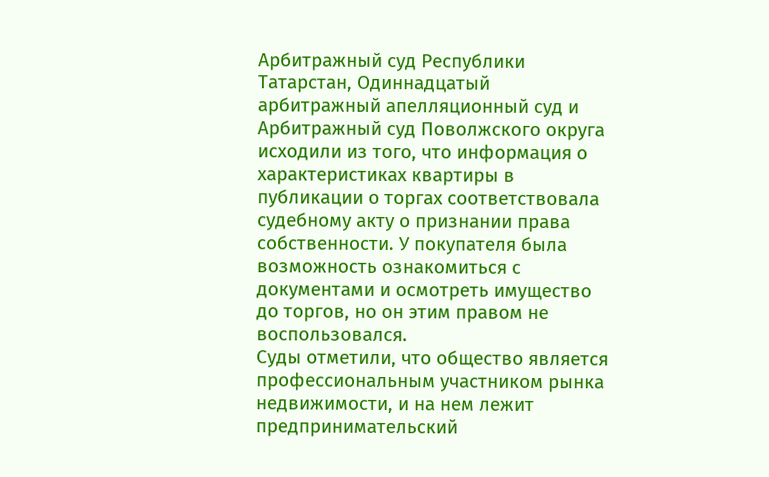Арбитражный суд Республики Татарстан, Одиннадцатый арбитражный апелляционный суд и Арбитражный суд Поволжского округа исходили из того, что информация о характеристиках квартиры в публикации о торгах соответствовала судебному акту о признании права собственности. У покупателя была возможность ознакомиться с документами и осмотреть имущество до торгов, но он этим правом не воспользовался.
Суды отметили, что общество является профессиональным участником рынка недвижимости, и на нем лежит предпринимательский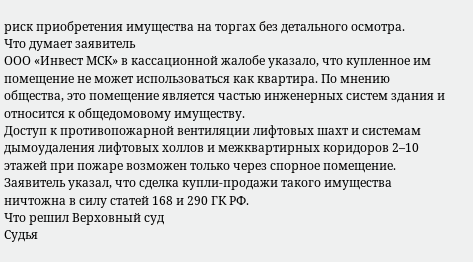риск приобретения имущества на торгах без детального осмотра.
Что думает заявитель
ООО «Инвест МСК» в кассационной жалобе указало, что купленное им помещение не может использоваться как квартира. По мнению общества, это помещение является частью инженерных систем здания и относится к общедомовому имуществу.
Доступ к противопожарной вентиляции лифтовых шахт и системам дымоудаления лифтовых холлов и межквартирных коридоров 2–10 этажей при пожаре возможен только через спорное помещение.
Заявитель указал, что сделка купли-продажи такого имущества ничтожна в силу статей 168 и 290 ГК РФ.
Что решил Верховный суд
Судья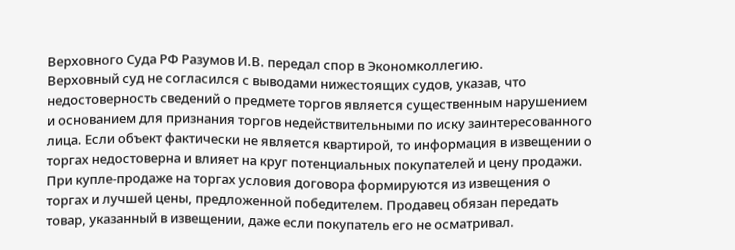Верховного Суда РФ Разумов И.В. передал спор в Экономколлегию.
Верховный суд не согласился с выводами нижестоящих судов, указав, что недостоверность сведений о предмете торгов является существенным нарушением и основанием для признания торгов недействительными по иску заинтересованного лица. Если объект фактически не является квартирой, то информация в извещении о торгах недостоверна и влияет на круг потенциальных покупателей и цену продажи.
При купле-продаже на торгах условия договора формируются из извещения о торгах и лучшей цены, предложенной победителем. Продавец обязан передать товар, указанный в извещении, даже если покупатель его не осматривал.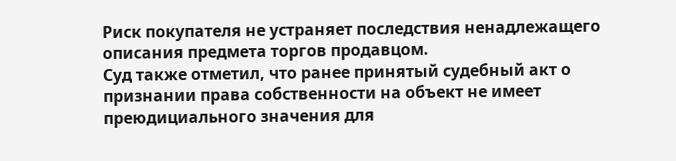Риск покупателя не устраняет последствия ненадлежащего описания предмета торгов продавцом.
Суд также отметил, что ранее принятый судебный акт о признании права собственности на объект не имеет преюдициального значения для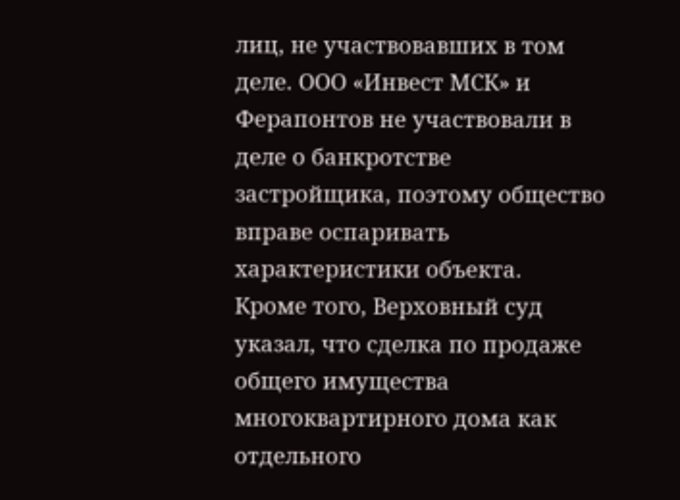лиц, не участвовавших в том деле. ООО «Инвест МСК» и Ферапонтов не участвовали в деле о банкротстве застройщика, поэтому общество вправе оспаривать характеристики объекта.
Кроме того, Верховный суд указал, что сделка по продаже общего имущества многоквартирного дома как отдельного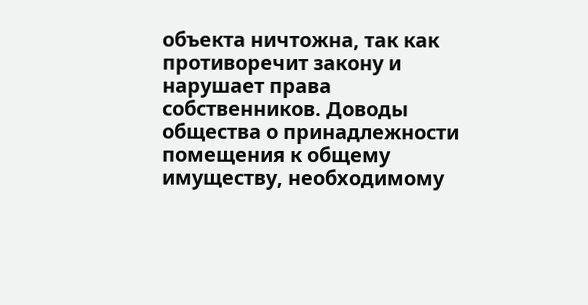объекта ничтожна, так как противоречит закону и нарушает права собственников. Доводы общества о принадлежности помещения к общему имуществу, необходимому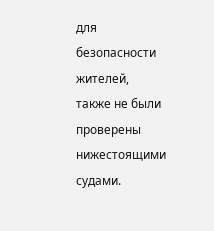для безопасности жителей, также не были проверены нижестоящими судами.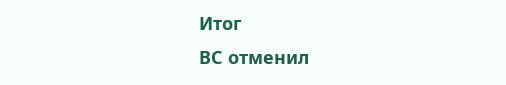Итог
ВС отменил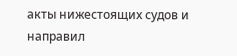акты нижестоящих судов и направил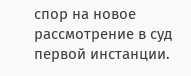спор на новое рассмотрение в суд первой инстанции.